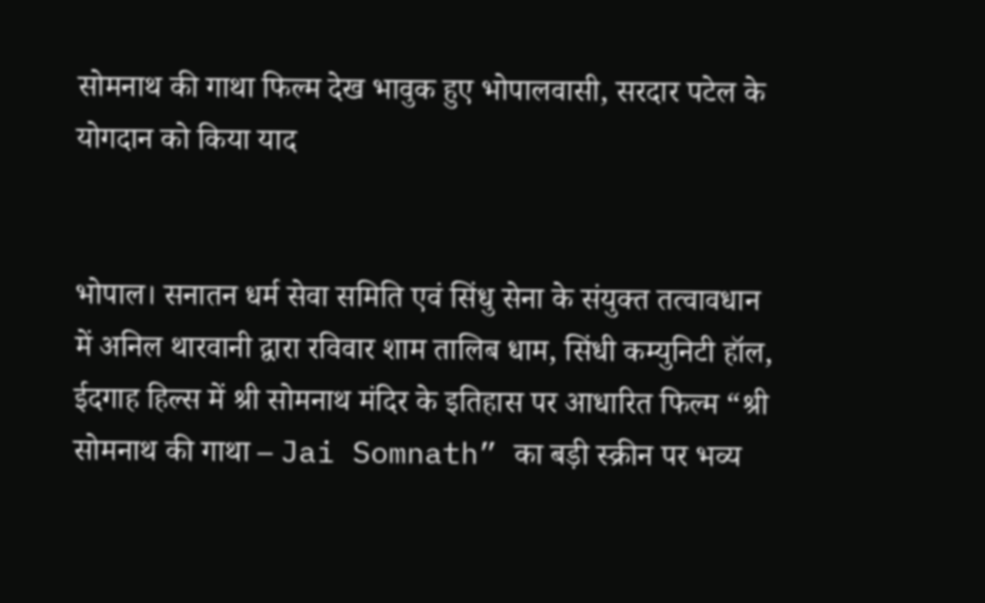सोमनाथ की गाथा फिल्म देख भावुक हुए भोपालवासी, सरदार पटेल के योगदान को किया याद


भोपाल। सनातन धर्म सेवा समिति एवं सिंधु सेना के संयुक्त तत्वावधान में अनिल थारवानी द्वारा रविवार शाम तालिब धाम, सिंधी कम्युनिटी हॉल, ईदगाह हिल्स में श्री सोमनाथ मंदिर के इतिहास पर आधारित फिल्म “श्री सोमनाथ की गाथा – Jai Somnath” का बड़ी स्क्रीन पर भव्य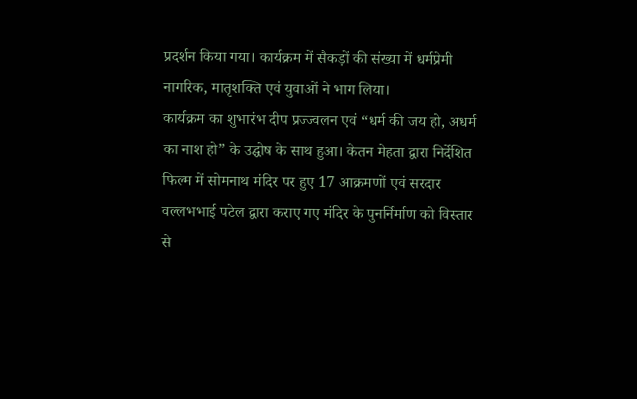प्रदर्शन किया गया। कार्यक्रम में सैकड़ों की संख्या में धर्मप्रेमी नागरिक, मातृशक्ति एवं युवाओं ने भाग लिया।
कार्यक्रम का शुभारंभ दीप प्रज्ज्वलन एवं “धर्म की जय हो, अधर्म का नाश हो” के उद्घोष के साथ हुआ। केतन मेहता द्वारा निर्देशित फिल्म में सोमनाथ मंदिर पर हुए 17 आक्रमणों एवं सरदार वल्लभभाई पटेल द्वारा कराए गए मंदिर के पुनर्निर्माण को विस्तार से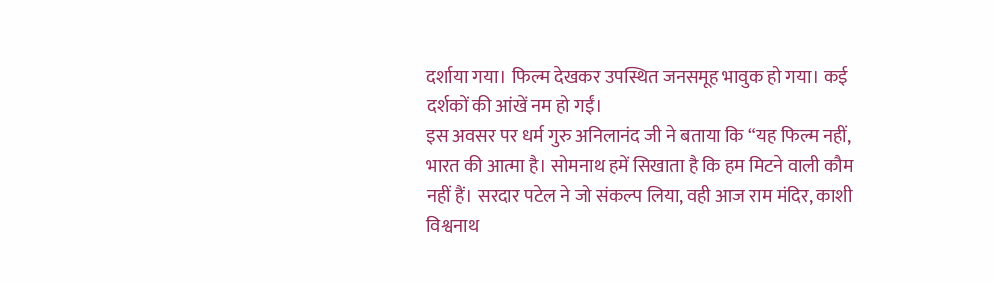दर्शाया गया। फिल्म देखकर उपस्थित जनसमूह भावुक हो गया। कई दर्शकों की आंखें नम हो गईं।
इस अवसर पर धर्म गुरु अनिलानंद जी ने बताया कि “यह फिल्म नहीं, भारत की आत्मा है। सोमनाथ हमें सिखाता है कि हम मिटने वाली कौम नहीं हैं। सरदार पटेल ने जो संकल्प लिया, वही आज राम मंदिर, काशी विश्वनाथ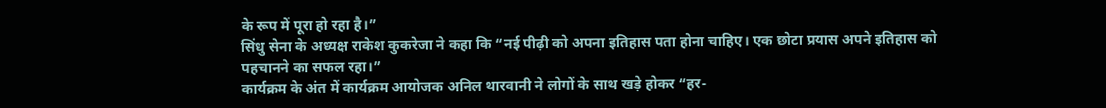के रूप में पूरा हो रहा है।”
सिंधु सेना के अध्यक्ष राकेश कुकरेजा ने कहा कि “नई पीढ़ी को अपना इतिहास पता होना चाहिए। एक छोटा प्रयास अपने इतिहास को पहचानने का सफल रहा।”
कार्यक्रम के अंत में कार्यक्रम आयोजक अनिल थारवानी ने लोगों के साथ खड़े होकर “हर-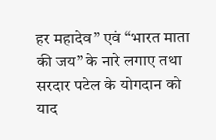हर महादेव” एवं “भारत माता की जय” के नारे लगाए तथा सरदार पटेल के योगदान को याद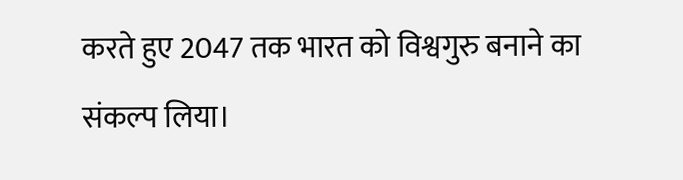करते हुए 2047 तक भारत को विश्वगुरु बनाने का संकल्प लिया।